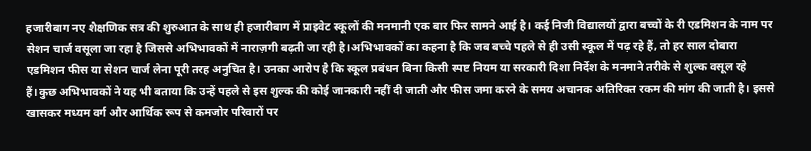हजारीबाग नए शैक्षणिक सत्र की शुरुआत के साथ ही हजारीबाग में प्राइवेट स्कूलों की मनमानी एक बार फिर सामने आई है। कई निजी विद्यालयों द्वारा बच्चों के री एडमिशन के नाम पर सेशन चार्ज वसूला जा रहा है जिससे अभिभावकों में नाराज़गी बढ़ती जा रही है।अभिभावकों का कहना है कि जब बच्चे पहले से ही उसी स्कूल में पढ़ रहे हैं, तो हर साल दोबारा एडमिशन फीस या सेशन चार्ज लेना पूरी तरह अनुचित है। उनका आरोप है कि स्कूल प्रबंधन बिना किसी स्पष्ट नियम या सरकारी दिशा निर्देश के मनमाने तरीके से शुल्क वसूल रहे हैं।कुछ अभिभावकों ने यह भी बताया कि उन्हें पहले से इस शुल्क की कोई जानकारी नहीं दी जाती और फीस जमा करने के समय अचानक अतिरिक्त रकम की मांग की जाती है। इससे खासकर मध्यम वर्ग और आर्थिक रूप से कमजोर परिवारों पर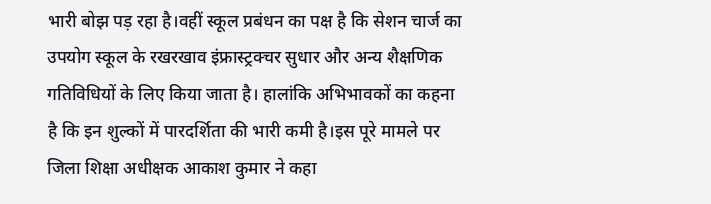भारी बोझ पड़ रहा है।वहीं स्कूल प्रबंधन का पक्ष है कि सेशन चार्ज का उपयोग स्कूल के रखरखाव इंफ्रास्ट्रक्चर सुधार और अन्य शैक्षणिक गतिविधियों के लिए किया जाता है। हालांकि अभिभावकों का कहना है कि इन शुल्कों में पारदर्शिता की भारी कमी है।इस पूरे मामले पर जिला शिक्षा अधीक्षक आकाश कुमार ने कहा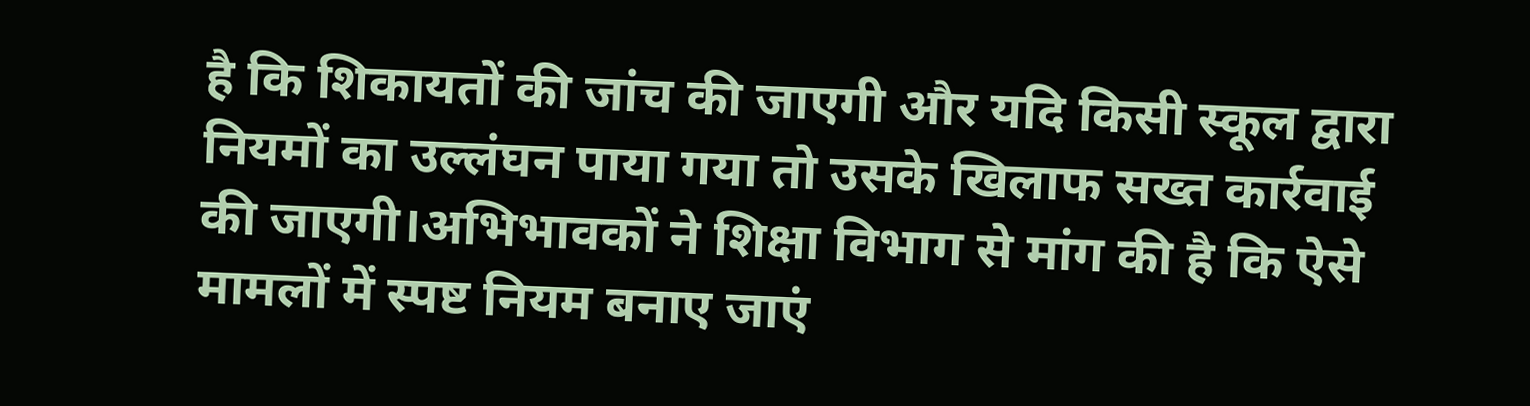है कि शिकायतों की जांच की जाएगी और यदि किसी स्कूल द्वारा नियमों का उल्लंघन पाया गया तो उसके खिलाफ सख्त कार्रवाई की जाएगी।अभिभावकों ने शिक्षा विभाग से मांग की है कि ऐसे मामलों में स्पष्ट नियम बनाए जाएं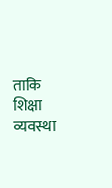ताकि शिक्षा व्यवस्था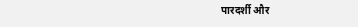पारदर्शी और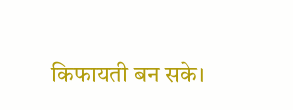किफायती बन सके।